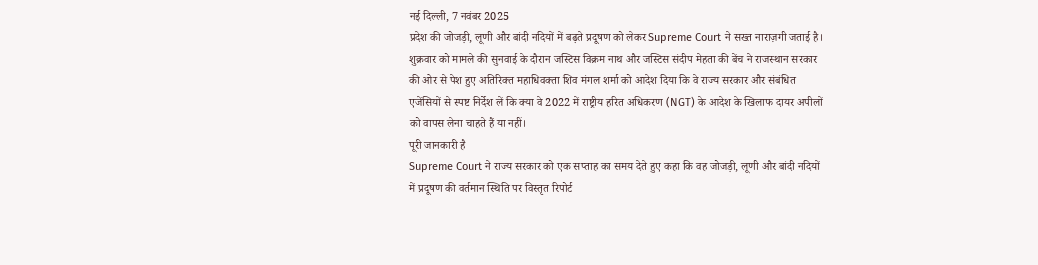नई दिल्ली, 7 नवंबर 2025
प्रदेश की जोजड़ी, लूणी और बांदी नदियों में बढ़ते प्रदूषण को लेकर Supreme Court ने सख्त नाराज़गी जताई है।
शुक्रवार को मामले की सुनवाई के दौरान जस्टिस विक्रम नाथ और जस्टिस संदीप मेहता की बेंच ने राजस्थान सरकार की ओर से पेश हुए अतिरिक्त महाधिवक्ता शिव मंगल शर्मा को आदेश दिया कि वे राज्य सरकार और संबंधित एजेंसियों से स्पष्ट निर्देश लें कि क्या वे 2022 में राष्ट्रीय हरित अधिकरण (NGT) के आदेश के खिलाफ दायर अपीलों को वापस लेना चाहते हैं या नहीं।
पूरी जानकारी है
Supreme Court ने राज्य सरकार को एक सप्ताह का समय देते हुए कहा कि वह जोजड़ी, लूणी और बांदी नदियों में प्रदूषण की वर्तमान स्थिति पर विस्तृत रिपोर्ट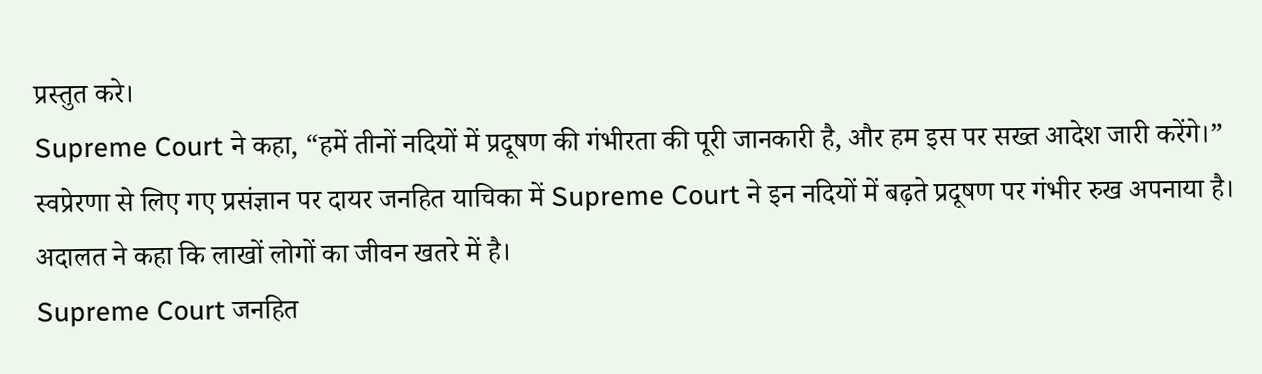प्रस्तुत करे।
Supreme Court ने कहा, “हमें तीनों नदियों में प्रदूषण की गंभीरता की पूरी जानकारी है, और हम इस पर सख्त आदेश जारी करेंगे।”
स्वप्रेरणा से लिए गए प्रसंज्ञान पर दायर जनहित याचिका में Supreme Court ने इन नदियों में बढ़ते प्रदूषण पर गंभीर रुख अपनाया है। अदालत ने कहा कि लाखों लोगों का जीवन खतरे में है।
Supreme Court जनहित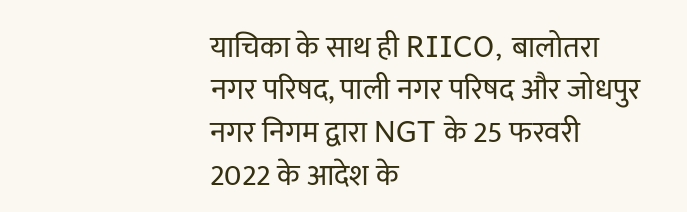याचिका के साथ ही RIICO, बालोतरा नगर परिषद, पाली नगर परिषद और जोधपुर नगर निगम द्वारा NGT के 25 फरवरी 2022 के आदेश के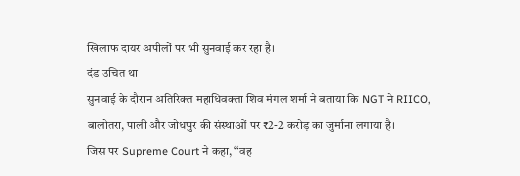खिलाफ दायर अपीलों पर भी सुनवाई कर रहा है।
दंड उचित था
सुनवाई के दौरान अतिरिक्त महाधिवक्ता शिव मंगल शर्मा ने बताया कि NGT ने RIICO, बालोतरा, पाली और जोधपुर की संस्थाओं पर ₹2-2 करोड़ का जुर्माना लगाया है।
जिस पर Supreme Court ने कहा, “वह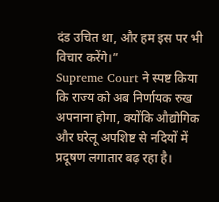दंड उचित था, और हम इस पर भी विचार करेंगे।”
Supreme Court ने स्पष्ट किया कि राज्य को अब निर्णायक रुख अपनाना होगा, क्योंकि औद्योगिक और घरेलू अपशिष्ट से नदियों में प्रदूषण लगातार बढ़ रहा है।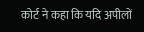कोर्ट ने कहा कि यदि अपीलों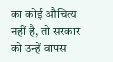का कोई औचित्य नहीं है, तो सरकार को उन्हें वापस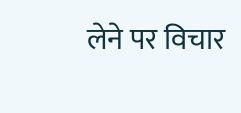लेने पर विचार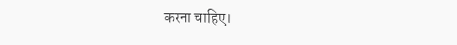करना चाहिए।